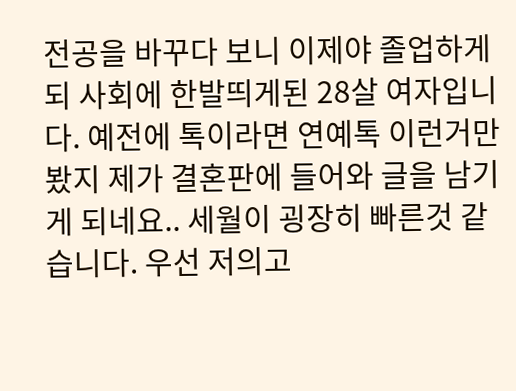전공을 바꾸다 보니 이제야 졸업하게되 사회에 한발띄게된 28살 여자입니다. 예전에 톡이라면 연예톡 이런거만 봤지 제가 결혼판에 들어와 글을 남기게 되네요.. 세월이 굉장히 빠른것 같습니다. 우선 저의고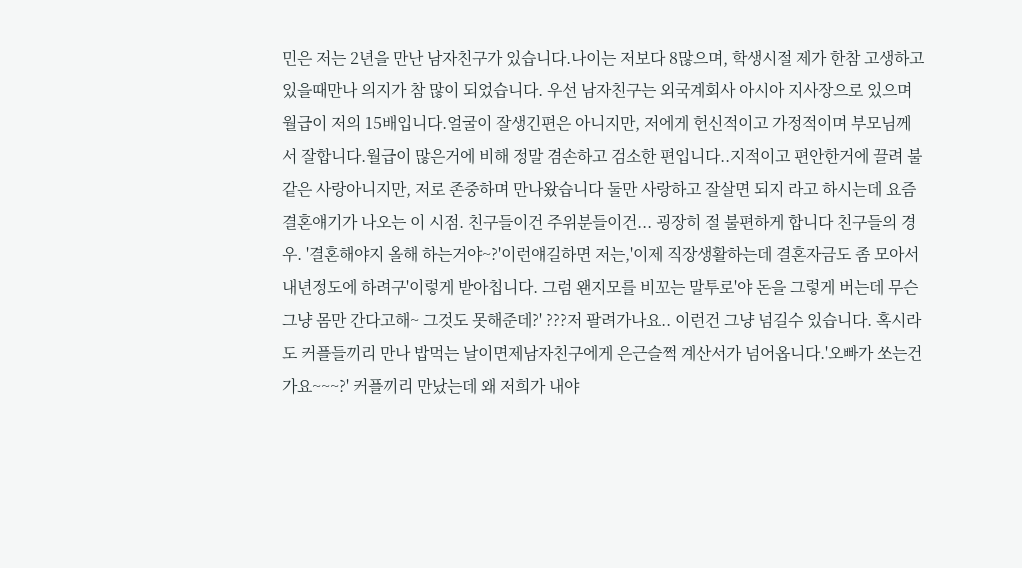민은 저는 2년을 만난 남자친구가 있습니다.나이는 저보다 8많으며, 학생시절 제가 한참 고생하고 있을때만나 의지가 참 많이 되었습니다. 우선 남자친구는 외국계회사 아시아 지사장으로 있으며 월급이 저의 15배입니다.얼굴이 잘생긴편은 아니지만, 저에게 헌신적이고 가정적이며 부모님께서 잘합니다.월급이 많은거에 비해 정말 겸손하고 검소한 편입니다..지적이고 편안한거에 끌려 불같은 사랑아니지만, 저로 존중하며 만나왔습니다 둘만 사랑하고 잘살면 되지 라고 하시는데 요즘 결혼얘기가 나오는 이 시점. 친구들이건 주위분들이건... 굉장히 절 불편하게 합니다 친구들의 경우. '결혼해야지 올해 하는거야~?'이런얘길하면 저는,'이제 직장생활하는데 결혼자금도 좀 모아서 내년정도에 하려구'이렇게 받아칩니다. 그럼 왠지모를 비꼬는 말투로'야 돈을 그렇게 버는데 무슨 그냥 몸만 간다고해~ 그것도 못해준데?' ???저 팔려가나요.. 이런건 그냥 넘길수 있습니다. 혹시라도 커플들끼리 만나 밥먹는 날이면제남자친구에게 은근슬쩍 계산서가 넘어옵니다.'오빠가 쏘는건가요~~~?' 커플끼리 만났는데 왜 저희가 내야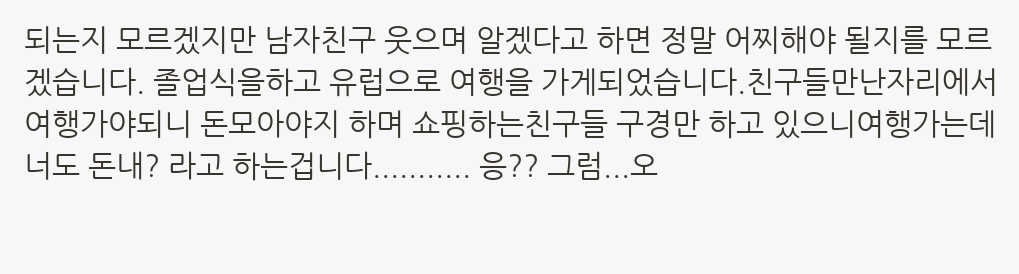되는지 모르겠지만 남자친구 웃으며 알겠다고 하면 정말 어찌해야 될지를 모르겠습니다. 졸업식을하고 유럽으로 여행을 가게되었습니다.친구들만난자리에서 여행가야되니 돈모아야지 하며 쇼핑하는친구들 구경만 하고 있으니여행가는데 너도 돈내? 라고 하는겁니다........... 응?? 그럼...오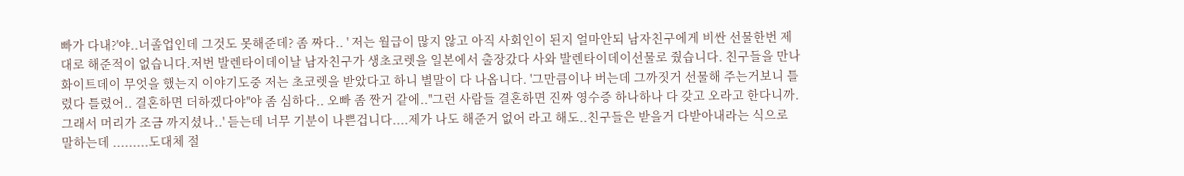빠가 다내?'야..너졸업인데 그것도 못해준데? 좀 짜다.. ' 저는 월급이 많지 않고 아직 사회인이 된지 얼마안되 남자친구에게 비싼 선물한번 제대로 해준적이 없습니다.저번 발렌타이데이날 남자친구가 생초코렛을 일본에서 출장갔다 사와 발렌타이데이선물로 줬습니다. 친구들을 만나 화이트데이 무엇을 했는지 이야기도중 저는 초코렛을 받았다고 하니 별말이 다 나옵니다. '그만큼이나 버는데 그까짓거 선물해 주는거보니 틀렸다 틀렸어.. 결혼하면 더하겠다야''야 좀 심하다.. 오빠 좀 짠거 같에..''그런 사람들 결혼하면 진짜 영수증 하나하나 다 갖고 오라고 한다니까. 그래서 머리가 조금 까지셨나..' 듣는데 너무 기분이 나쁜겁니다....제가 나도 해준거 없어 라고 해도..친구들은 받을거 다받아내라는 식으로 말하는데 .........도대체 절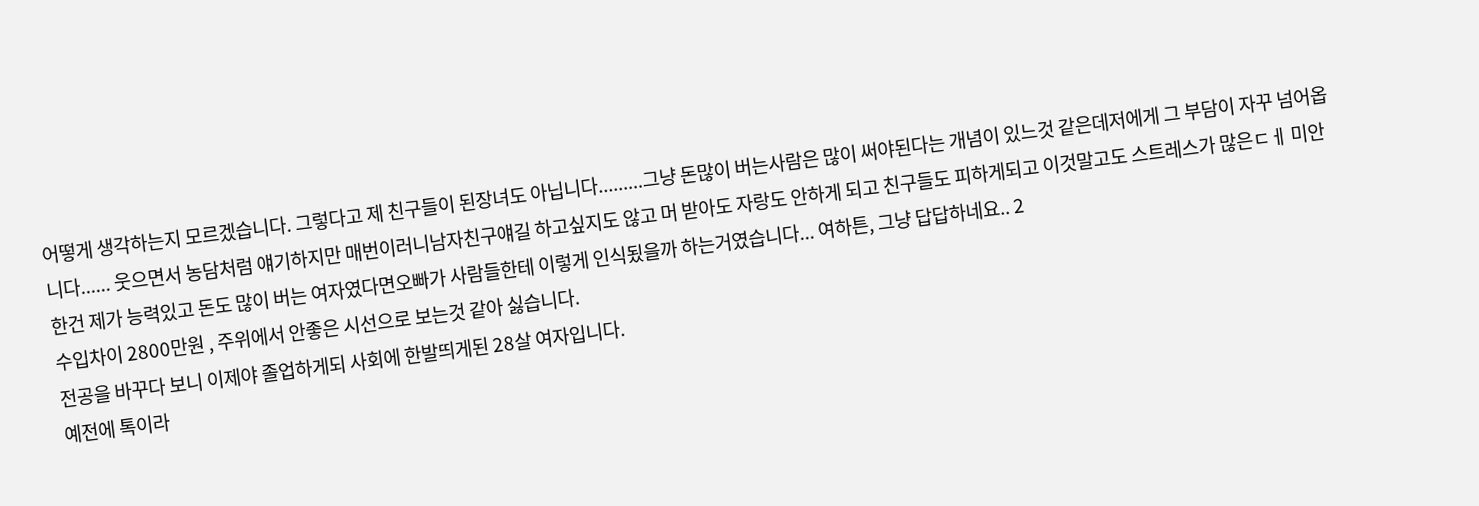어떻게 생각하는지 모르겠습니다. 그렇다고 제 친구들이 된장녀도 아닙니다.........그냥 돈많이 버는사람은 많이 써야된다는 개념이 있느것 같은데저에게 그 부담이 자꾸 넘어옵니다...... 웃으면서 농담처럼 얘기하지만 매번이러니남자친구얘길 하고싶지도 않고 머 받아도 자랑도 안하게 되고 친구들도 피하게되고 이것말고도 스트레스가 많은ㄷㅔ 미안한건 제가 능력있고 돈도 많이 버는 여자였다면오빠가 사람들한테 이렇게 인식됬을까 하는거였습니다... 여하튼, 그냥 답답하네요.. 2
수입차이 2800만원 , 주위에서 안좋은 시선으로 보는것 같아 싫습니다.
전공을 바꾸다 보니 이제야 졸업하게되 사회에 한발띄게된 28살 여자입니다.
예전에 톡이라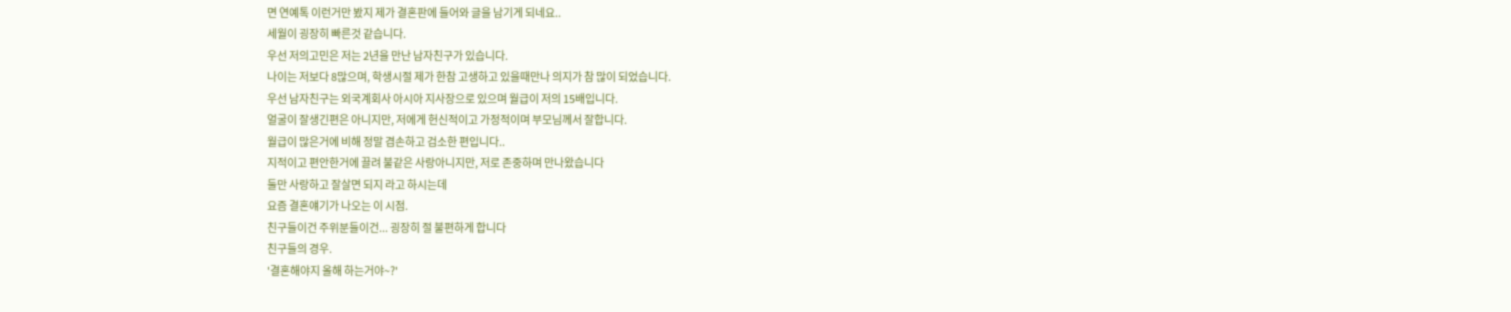면 연예톡 이런거만 봤지 제가 결혼판에 들어와 글을 남기게 되네요..
세월이 굉장히 빠른것 같습니다.
우선 저의고민은 저는 2년을 만난 남자친구가 있습니다.
나이는 저보다 8많으며, 학생시절 제가 한참 고생하고 있을때만나 의지가 참 많이 되었습니다.
우선 남자친구는 외국계회사 아시아 지사장으로 있으며 월급이 저의 15배입니다.
얼굴이 잘생긴편은 아니지만, 저에게 헌신적이고 가정적이며 부모님께서 잘합니다.
월급이 많은거에 비해 정말 겸손하고 검소한 편입니다..
지적이고 편안한거에 끌려 불같은 사랑아니지만, 저로 존중하며 만나왔습니다
둘만 사랑하고 잘살면 되지 라고 하시는데
요즘 결혼얘기가 나오는 이 시점.
친구들이건 주위분들이건... 굉장히 절 불편하게 합니다
친구들의 경우.
'결혼해야지 올해 하는거야~?'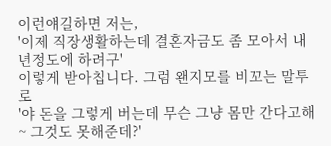이런얘길하면 저는,
'이제 직장생활하는데 결혼자금도 좀 모아서 내년정도에 하려구'
이렇게 받아칩니다. 그럼 왠지모를 비꼬는 말투로
'야 돈을 그렇게 버는데 무슨 그냥 몸만 간다고해~ 그것도 못해준데?'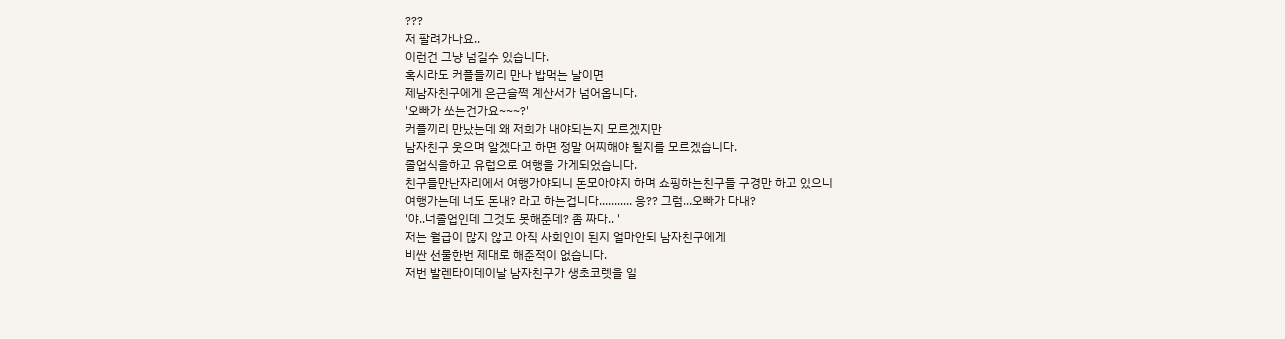???
저 팔려가나요..
이런건 그냥 넘길수 있습니다.
혹시라도 커플들끼리 만나 밥먹는 날이면
제남자친구에게 은근슬쩍 계산서가 넘어옵니다.
'오빠가 쏘는건가요~~~?'
커플끼리 만났는데 왜 저희가 내야되는지 모르겠지만
남자친구 웃으며 알겠다고 하면 정말 어찌해야 될지를 모르겠습니다.
졸업식을하고 유럽으로 여행을 가게되었습니다.
친구들만난자리에서 여행가야되니 돈모아야지 하며 쇼핑하는친구들 구경만 하고 있으니
여행가는데 너도 돈내? 라고 하는겁니다........... 응?? 그럼...오빠가 다내?
'야..너졸업인데 그것도 못해준데? 좀 짜다.. '
저는 월급이 많지 않고 아직 사회인이 된지 얼마안되 남자친구에게
비싼 선물한번 제대로 해준적이 없습니다.
저번 발렌타이데이날 남자친구가 생초코렛을 일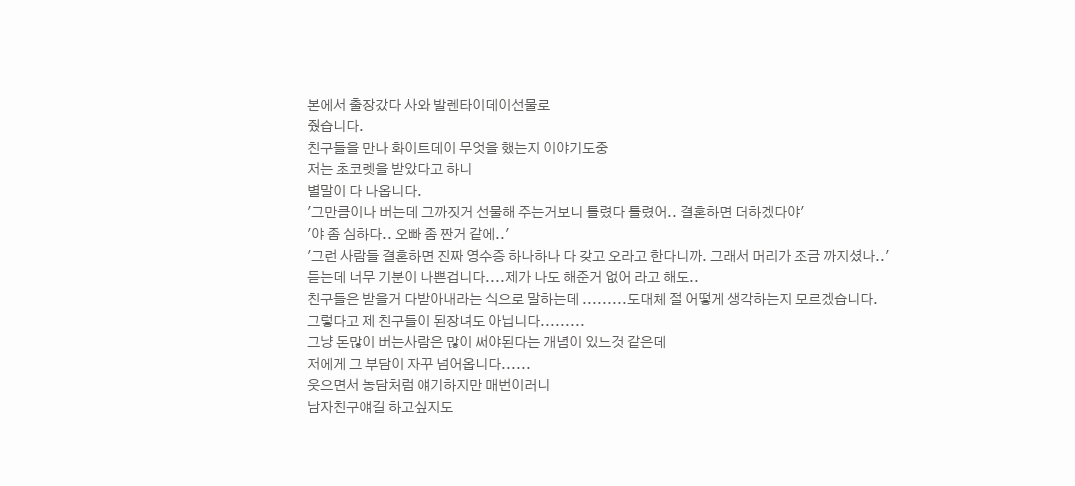본에서 출장갔다 사와 발렌타이데이선물로
줬습니다.
친구들을 만나 화이트데이 무엇을 했는지 이야기도중
저는 초코렛을 받았다고 하니
별말이 다 나옵니다.
'그만큼이나 버는데 그까짓거 선물해 주는거보니 틀렸다 틀렸어.. 결혼하면 더하겠다야'
'야 좀 심하다.. 오빠 좀 짠거 같에..'
'그런 사람들 결혼하면 진짜 영수증 하나하나 다 갖고 오라고 한다니까. 그래서 머리가 조금 까지셨나..'
듣는데 너무 기분이 나쁜겁니다....제가 나도 해준거 없어 라고 해도..
친구들은 받을거 다받아내라는 식으로 말하는데 .........도대체 절 어떻게 생각하는지 모르겠습니다.
그렇다고 제 친구들이 된장녀도 아닙니다.........
그냥 돈많이 버는사람은 많이 써야된다는 개념이 있느것 같은데
저에게 그 부담이 자꾸 넘어옵니다......
웃으면서 농담처럼 얘기하지만 매번이러니
남자친구얘길 하고싶지도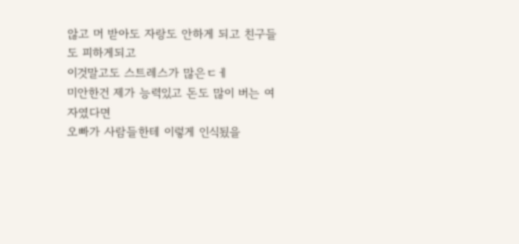않고 머 받아도 자랑도 안하게 되고 친구들도 피하게되고
이것말고도 스트레스가 많은ㄷㅔ
미안한건 제가 능력있고 돈도 많이 버는 여자였다면
오빠가 사람들한테 이렇게 인식됬을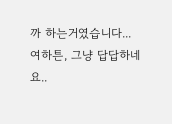까 하는거였습니다...
여하튼, 그냥 답답하네요..